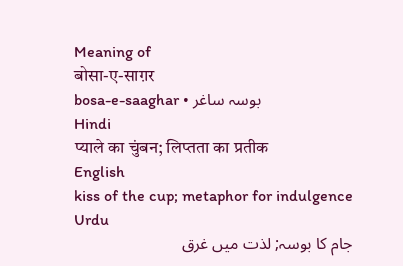Meaning of
बोसा-ए-साग़र
bosa-e-saaghar • بوسہ ساغر
Hindi
प्याले का चुंबन; लिप्तता का प्रतीक
English
kiss of the cup; metaphor for indulgence
Urdu
جام کا بوسہ; لذت میں غرق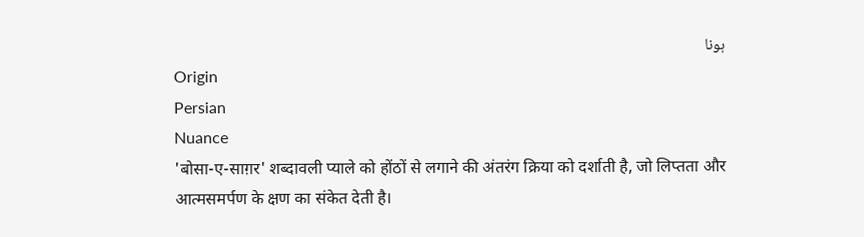ہونا
Origin
Persian
Nuance
'बोसा-ए-साग़र' शब्दावली प्याले को होंठों से लगाने की अंतरंग क्रिया को दर्शाती है, जो लिप्तता और आत्मसमर्पण के क्षण का संकेत देती है।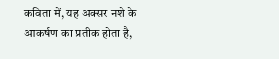कविता में, यह अक्सर नशे के आकर्षण का प्रतीक होता है,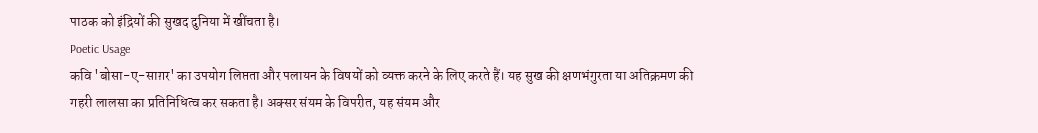पाठक को इंद्रियों की सुखद दुनिया में खींचता है।
Poetic Usage
कवि 'बोसा-ए-साग़र' का उपयोग लिप्तता और पलायन के विषयों को व्यक्त करने के लिए करते हैं। यह सुख की क्षणभंगुरता या अतिक्रमण की गहरी लालसा का प्रतिनिधित्व कर सकता है। अक्सर संयम के विपरीत, यह संयम और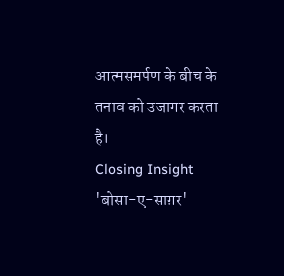आत्मसमर्पण के बीच के तनाव को उजागर करता है।
Closing Insight
'बोसा-ए-साग़र'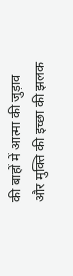की बाहों में आत्मा की जुड़ाव और मुक्ति की इच्छा की झलक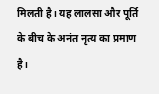मिलती है। यह लालसा और पूर्ति के बीच के अनंत नृत्य का प्रमाण है।